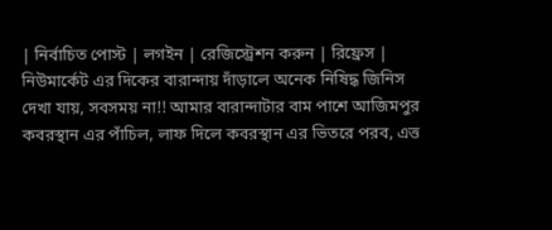| নির্বাচিত পোস্ট | লগইন | রেজিস্ট্রেশন করুন | রিফ্রেস |
নিউমার্কেট এর দিকের বারান্দায় দাঁড়ালে অনেক নিষিদ্ধ জিনিস দেখা যায়, সবসময় না!! আমার বারান্দাটার বাম পাশে আজিমপুর কবরস্থান এর পাঁচিল, লাফ দিলে কবরস্থান এর ভিতরে পরব, এত্ত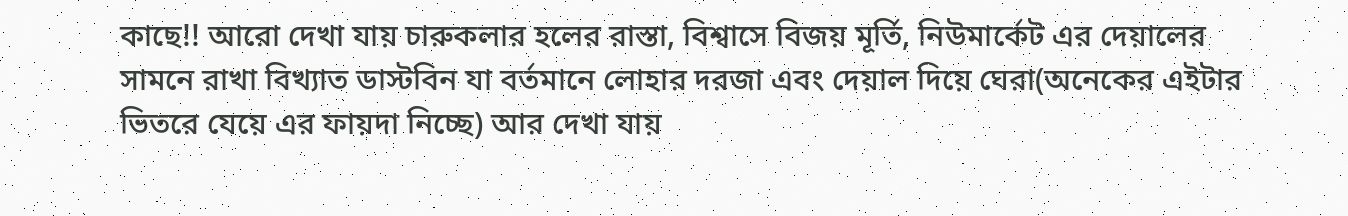কাছে!! আরো দেখা যায় চারুকলার হলের রাস্তা, বিশ্বাসে বিজয় মূর্তি, নিউমার্কেট এর দেয়ালের সামনে রাখা বিখ্যাত ডাস্টবিন যা বর্তমানে লোহার দরজা এবং দেয়াল দিয়ে ঘেরা(অনেকের এইটার ভিতরে যেয়ে এর ফায়দা নিচ্ছে) আর দেখা যায়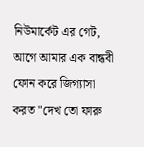নিউমার্কেট এর গেট, আগে আমার এক বান্ধবী ফোন করে জিগ্যাসা করত "দেখ তো ফারু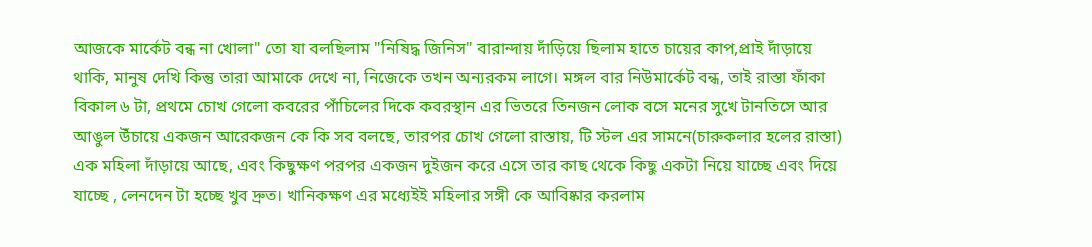আজকে মার্কেট বন্ধ না খোলা" তো যা বলছিলাম "নিষিদ্ধ জিনিস" বারান্দায় দাঁড়িয়ে ছিলাম হাতে চায়ের কাপ,প্রাই দাঁড়ায়ে থাকি, মানুষ দেখি কিন্তু তারা আমাকে দেখে না, নিজেকে তখন অন্যরকম লাগে। মঙ্গল বার নিউমার্কেট বন্ধ, তাই রাস্তা ফাঁকা বিকাল ৬ টা, প্রথমে চোখ গেলো কবরের পাঁচিলের দিকে কবরস্থান এর ভিতরে তিনজন লোক বসে মনের সুখে টানতিসে আর আঙুল উঁচায়ে একজন আরেকজন কে কি সব বলছে, তারপর চোখ গেলো রাস্তায়, টি স্টল এর সামনে(চারুকলার হলের রাস্তা) এক মহিলা দাঁড়ায়ে আছে, এবং কিছুক্ষণ পরপর একজন দুইজন করে এসে তার কাছ থেকে কিছু একটা নিয়ে যাচ্ছে এবং দিয়ে যাচ্ছে , লেনদেন টা হচ্ছে খুব দ্রুত। খানিকক্ষণ এর মধ্যেইই মহিলার সঙ্গী কে আবিষ্কার করলাম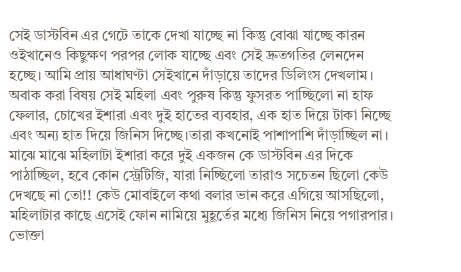সেই ডাস্টবিন এর গেটে তাকে দেখা যাচ্ছে না কিন্তু বোঝা যাচ্ছে কারন ওইখানেও কিছুক্ষণ পরপর লোক যাচ্ছে এবং সেই দ্রুতগতির লেনদেন হচ্ছে। আমি প্রায় আধাঘণ্টা সেইখানে দাঁড়ায়ে তাদের ডিলিংস দেখলাম। অবাক করা বিষয় সেই মহিলা এবং পুরুষ কিন্তু ফুসরত পাচ্ছিলো না হাফ ফেলার, চোখের ইশারা এবং দুই হাতের ব্যবহার, এক হাত দিয়ে টাকা নিচ্ছে এবং অন্য হাত দিয়ে জিনিস দিচ্ছে।তারা কখনোই পাশাপাশি দাঁড়াচ্ছিল না। মাঝে মাঝে মহিলাটা ইশারা করে দুই একজন কে ডাস্টবিন এর দিকে পাঠাচ্ছিল, হবে কোন স্ট্রেটিজি, যারা নিচ্ছিলো তারাও সচেতন ছিলো কেউ দেখছে না তো!! কেউ মোবাইলে কথা বলার ভান করে এগিয়ে আসছিলো, মহিলাটার কাছে এসেই ফোন নামিয়ে মুহূর্তের মধ্যে জিনিস নিয়ে পগারপার। ভোক্তা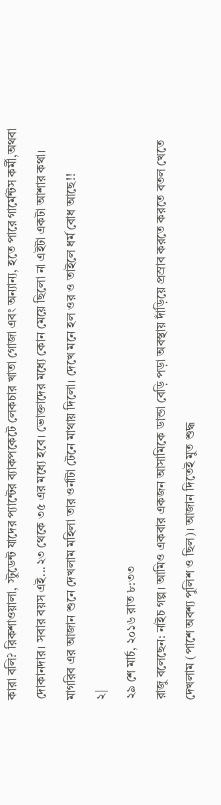কারা বলি? রিকশাওয়ালা, স্টুডেন্ট যাদের প্যান্টের ব্যাকপকেটে লেকচার খাতা গোজা এবং অন্যান্য, হতে পারে গার্মেন্টস কর্মী,অথবা দোকানদার। সবার বয়স এই...২৩ থেকে ৩৫ এর মধ্যে হবে। ভোক্তাদের মধ্যে কোন মেয়ে ছিলো না এইটা একটা আশার কথা। মাগরিব এর আজান শুনে দেখলাম মহিলা তার ওর্নাটা টেনে মাথায় দিলো। দেখে মনে হল ওর ও তাইলে ধর্ম বোধ আছে!!
২|
২৯ শে মার্চ, ২০১৬ রাত ৮:৩৩
রাজু বলেছেন: নাইচ গল্প। আমিও একবার একজন আসামিকে ডান্ডা বেড়ি পড়া অবস্থায় দাঁড়িয়ে প্রস্রাব করতে করতে বতল খেতে দেখলাম (পাশে অবশ্য পুলিশ ও ছিল)। আজান দিতেই মুত শুদ্ধ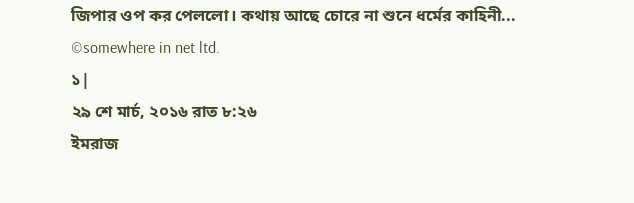জিপার ওপ কর পেললো। কথায় আছে চোরে না শুনে ধর্মের কাহিনী...
©somewhere in net ltd.
১|
২৯ শে মার্চ, ২০১৬ রাত ৮:২৬
ইমরাজ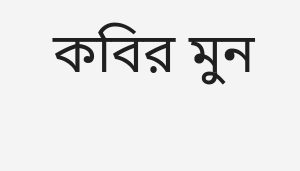কবির মুন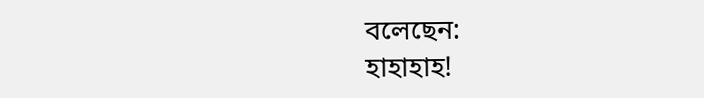বলেছেন:
হাহাহাহ!